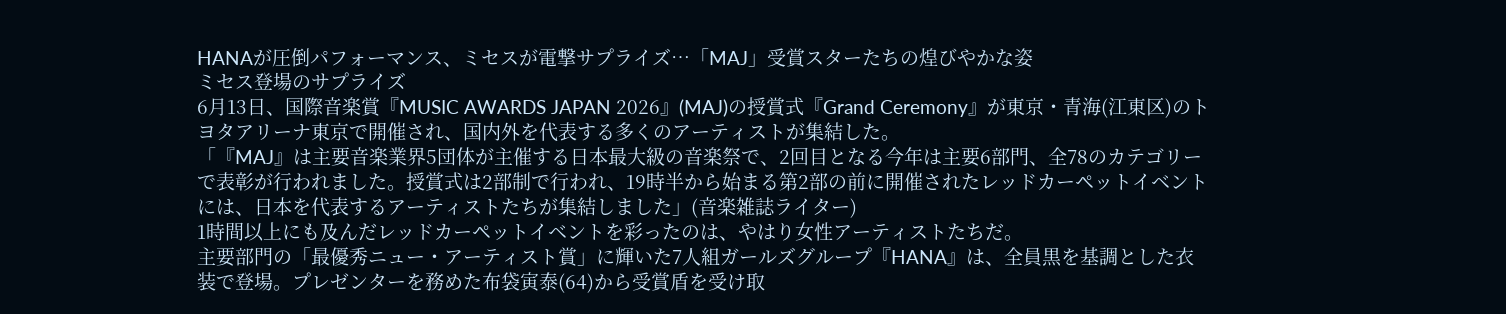HANAが圧倒パフォーマンス、ミセスが電撃サプライズ…「MAJ」受賞スターたちの煌びやかな姿
ミセス登場のサプライズ
6月13日、国際音楽賞『MUSIC AWARDS JAPAN 2026』(MAJ)の授賞式『Grand Ceremony』が東京・青海(江東区)のトヨタアリーナ東京で開催され、国内外を代表する多くのアーティストが集結した。
「『MAJ』は主要音楽業界5団体が主催する日本最大級の音楽祭で、2回目となる今年は主要6部門、全78のカテゴリーで表彰が行われました。授賞式は2部制で行われ、19時半から始まる第2部の前に開催されたレッドカーペットイベントには、日本を代表するアーティストたちが集結しました」(音楽雑誌ライター)
1時間以上にも及んだレッドカーペットイベントを彩ったのは、やはり女性アーティストたちだ。
主要部門の「最優秀ニュー・アーティスト賞」に輝いた7人組ガールズグループ『HANA』は、全員黒を基調とした衣装で登場。プレゼンターを務めた布袋寅泰(64)から受賞盾を受け取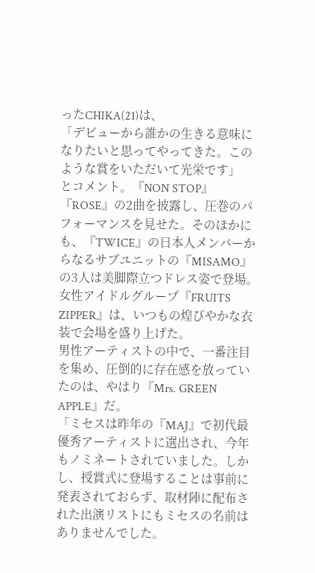ったCHIKA(21)は、
「デビューから誰かの生きる意味になりたいと思ってやってきた。このような賞をいただいて光栄です」
とコメント。『NON STOP』『ROSE』の2曲を披露し、圧巻のパフォーマンスを見せた。そのほかにも、『TWICE』の日本人メンバーからなるサブユニットの『MISAMO』の3人は美脚際立つドレス姿で登場。女性アイドルグループ『FRUITS ZIPPER』は、いつもの煌びやかな衣装で会場を盛り上げた。
男性アーティストの中で、一番注目を集め、圧倒的に存在感を放っていたのは、やはり『Mrs. GREEN APPLE』だ。
「ミセスは昨年の『MAJ』で初代最優秀アーティストに選出され、今年もノミネートされていました。しかし、授賞式に登場することは事前に発表されておらず、取材陣に配布された出演リストにもミセスの名前はありませんでした。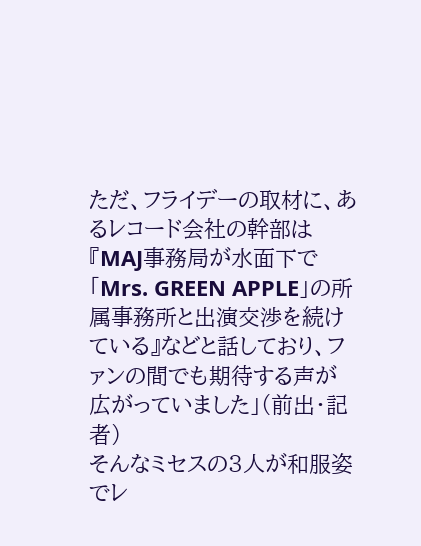ただ、フライデーの取材に、あるレコード会社の幹部は『MAJ事務局が水面下で「Mrs. GREEN APPLE」の所属事務所と出演交渉を続けている』などと話しており、ファンの間でも期待する声が広がっていました」(前出・記者)
そんなミセスの3人が和服姿でレ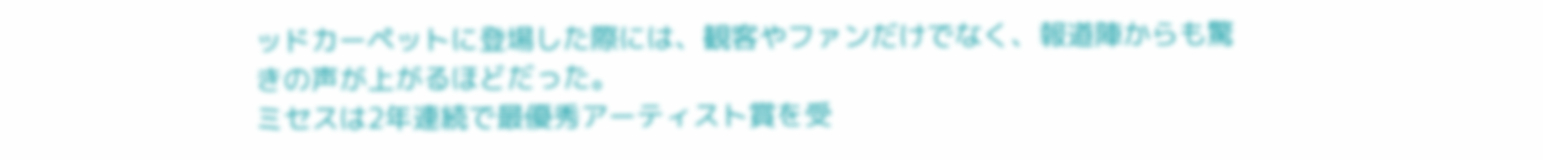ッドカーペットに登場した際には、観客やファンだけでなく、報道陣からも驚きの声が上がるほどだった。
ミセスは2年連続で最優秀アーティスト賞を受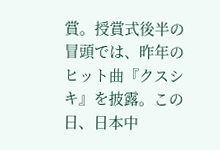賞。授賞式後半の冒頭では、昨年のヒット曲『クスシキ』を披露。この日、日本中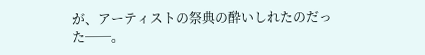が、アーティストの祭典の酔いしれたのだった──。